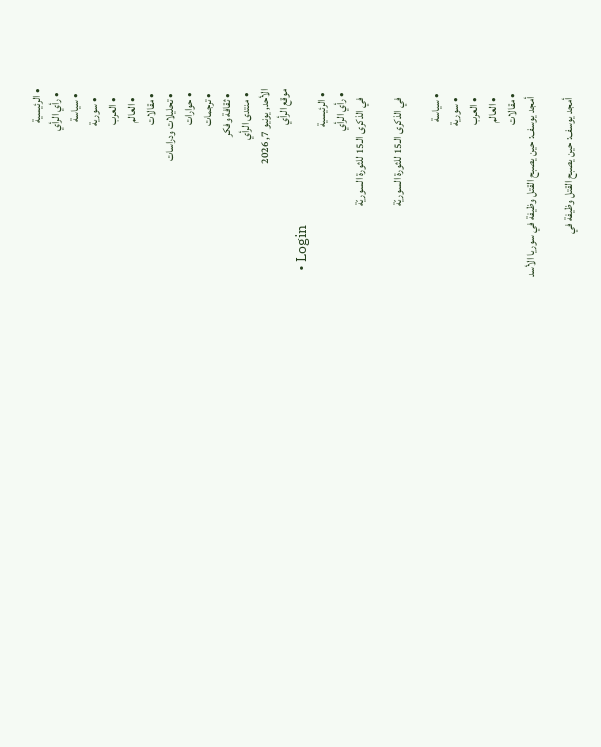• الرئيسية
  • رأي الرأي
  • سياسة
    • سورية
    • العرب
    • العالم
  • مقالات
  • تحليلات ودراسات
  • حوارات
  • ترجمات
  • ثقافة وفكر
  • منتدى الرأي
الأحد, يونيو 7, 2026
موقع الرأي
  • Login
  • الرئيسية
  • رأي الرأي
    في الذكرى الـ15 للثورة السوريّة

    في الذكرى الـ15 للثورة السوريّة

  • سياسة
    • سورية
    • العرب
    • العالم
  • مقالات
    أمجد يوسف: حين يصبح القتل وظيفة في سوريا الأسد

    أمجد يوسف: حين يصبح القتل وظيفة في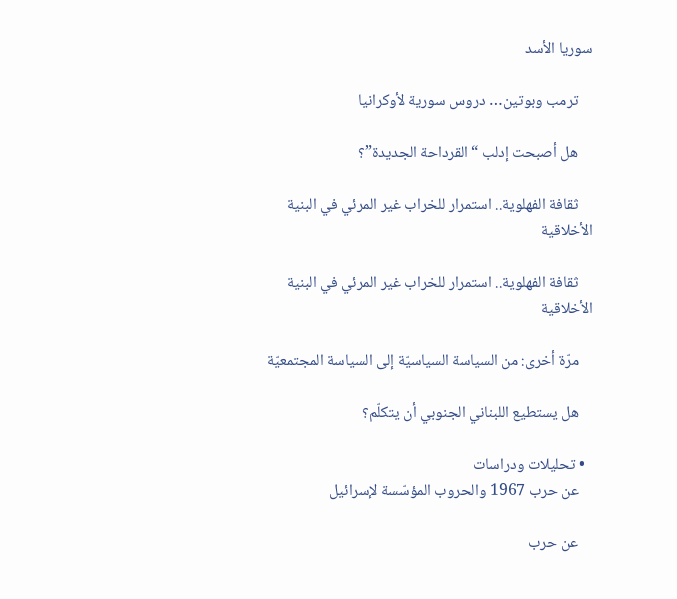سوريا الأسد

    ترمب وبوتين… دروس سورية لأوكرانيا

    هل أصبحت إدلب “القرداحة الجديدة”؟

    ثقافة الفهلوية.. استمرار للخراب غير المرئي في البنية الأخلاقية

    ثقافة الفهلوية.. استمرار للخراب غير المرئي في البنية الأخلاقية

    مرّة أخرى: من السياسة السياسيّة إلى السياسة المجتمعيّة

    هل يستطيع اللبناني الجنوبي أن يتكلّم؟

  • تحليلات ودراسات
    عن حرب 1967 والحروب المؤسّسة لإسرائيل

    عن حرب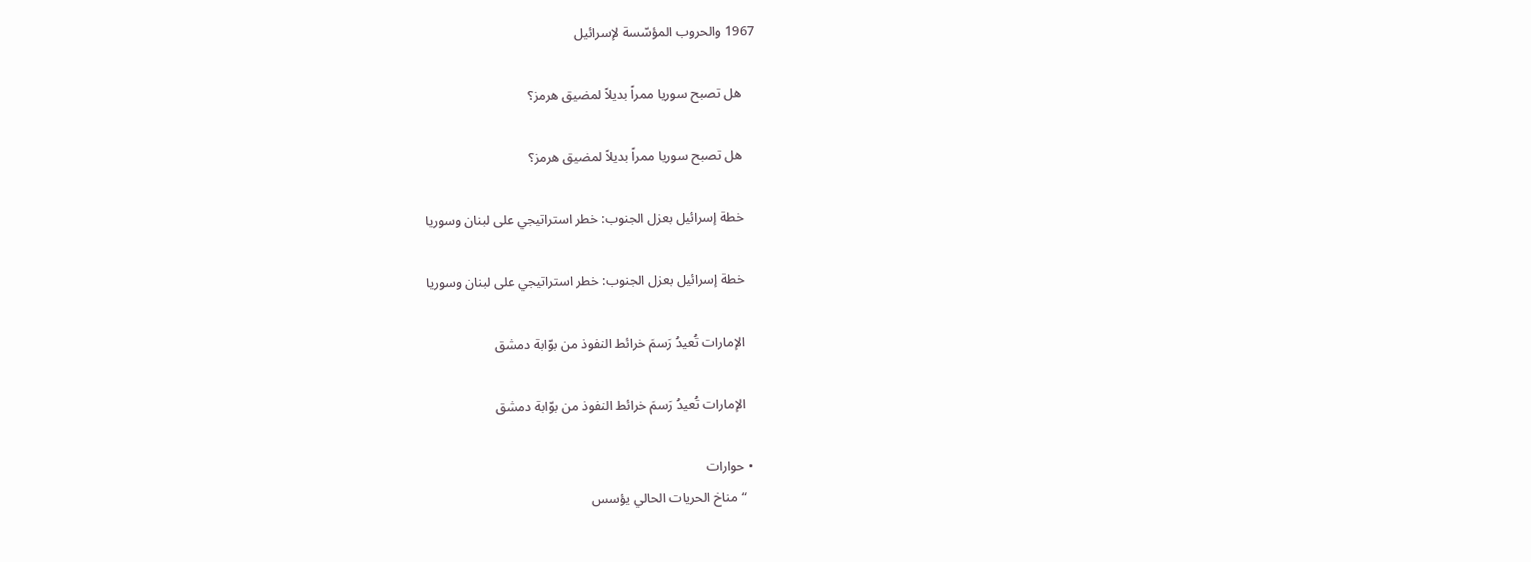1967 والحروب المؤسّسة لإسرائيل

    هل تصبح سوريا ممراً بديلاً لمضيق هرمز؟

    هل تصبح سوريا ممراً بديلاً لمضيق هرمز؟

    خطة إسرائيل بعزل الجنوب: خطر استراتيجي على لبنان وسوريا

    خطة إسرائيل بعزل الجنوب: خطر استراتيجي على لبنان وسوريا

    الإمارات تُعيدُ رَسمَ خرائط النفوذ من بوّابة دمشق

    الإمارات تُعيدُ رَسمَ خرائط النفوذ من بوّابة دمشق

  • حوارات
    “مناخ الحريات الحالي يؤسس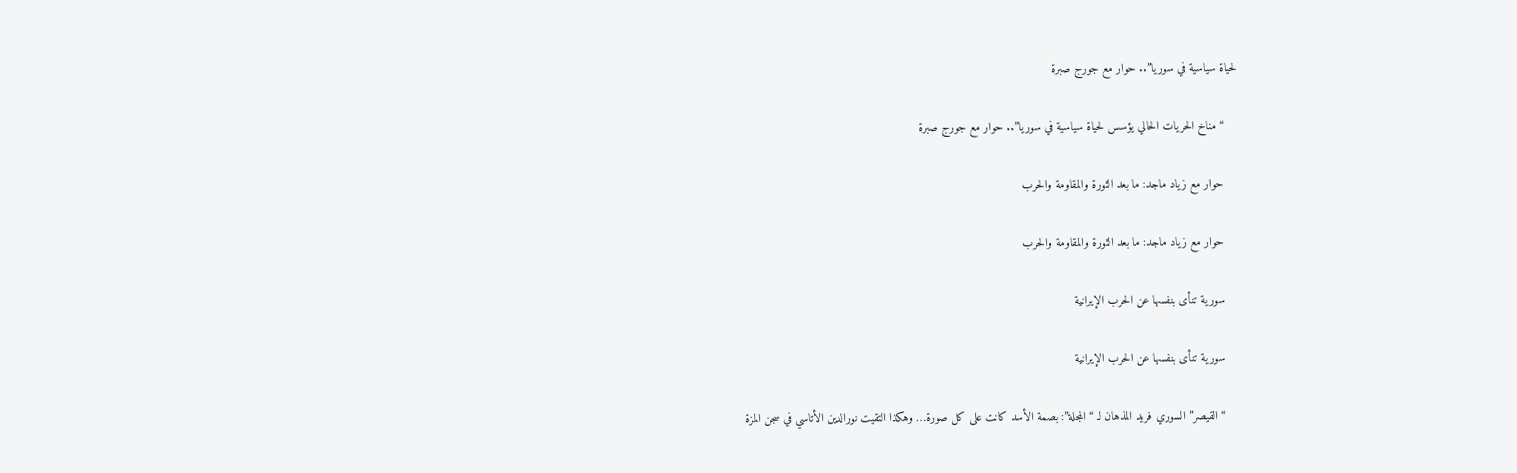لحياة سياسية في سوريا”.. حوار مع جورج صبرة

    “مناخ الحريات الحالي يؤسس لحياة سياسية في سوريا”.. حوار مع جورج صبرة

    حوار مع زياد ماجد: ما بعد الثورة والمقاومة والحرب

    حوار مع زياد ماجد: ما بعد الثورة والمقاومة والحرب

    سورية تنأى بنفسها عن الحرب الإيرانية

    سورية تنأى بنفسها عن الحرب الإيرانية

    “القيصر” السوري فريد المذهان لـ “المجلة”: بصمة الأسد كانت على كل صورة… وهكذا التقيت نورالدين الأتاسي في سجن المزة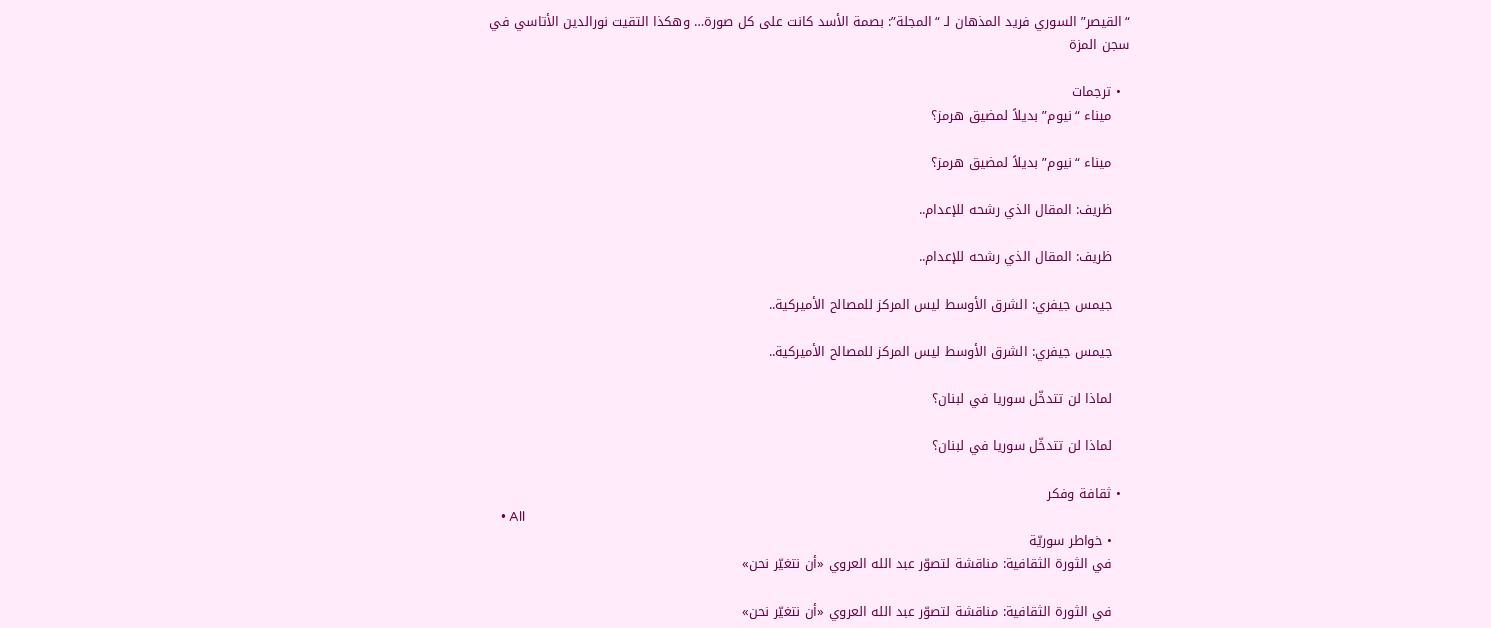“القيصر” السوري فريد المذهان لـ “المجلة”: بصمة الأسد كانت على كل صورة… وهكذا التقيت نورالدين الأتاسي في سجن المزة

  • ترجمات
    ميناء “نيوم” بديلاً لمضيق هرمز؟

    ميناء “نيوم” بديلاً لمضيق هرمز؟

    ظريف: المقال الذي رشحه للإعدام..

    ظريف: المقال الذي رشحه للإعدام..

    جيمس جيفري: الشرق الأوسط ليس المركز للمصالح الأميركية..

    جيمس جيفري: الشرق الأوسط ليس المركز للمصالح الأميركية..

    لماذا لن تتدخّل سوريا في لبنان؟

    لماذا لن تتدخّل سوريا في لبنان؟

  • ثقافة وفكر
    • All
    • خواطر سوريّة
    في الثورة الثقافية: مناقشة لتصوّر عبد الله العروي «أن نتغيّر نحن»

    في الثورة الثقافية: مناقشة لتصوّر عبد الله العروي «أن نتغيّر نحن»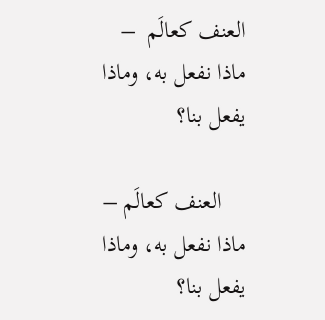العنف كعالَم  –  ماذا نفعل به، وماذا يفعل بنا؟

    العنف كعالَم – ماذا نفعل به، وماذا يفعل بنا؟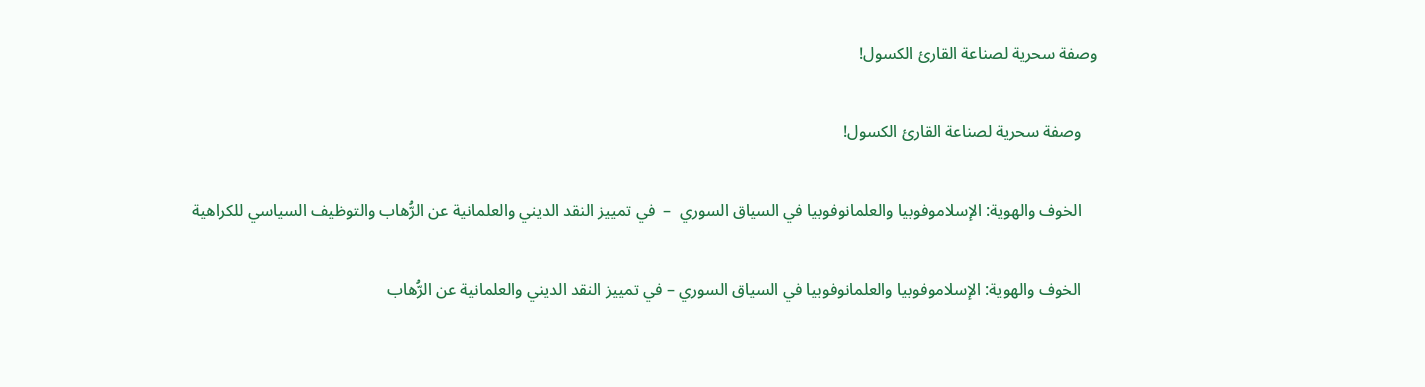وصفة سحرية لصناعة القارئ الكسول!

    وصفة سحرية لصناعة القارئ الكسول!

    الخوف والهوية: الإسلاموفوبيا والعلمانوفوبيا في السياق السوري  –  في تمييز النقد الديني والعلمانية عن الرُّهاب والتوظيف السياسي للكراهية

    الخوف والهوية: الإسلاموفوبيا والعلمانوفوبيا في السياق السوري – في تمييز النقد الديني والعلمانية عن الرُّهاب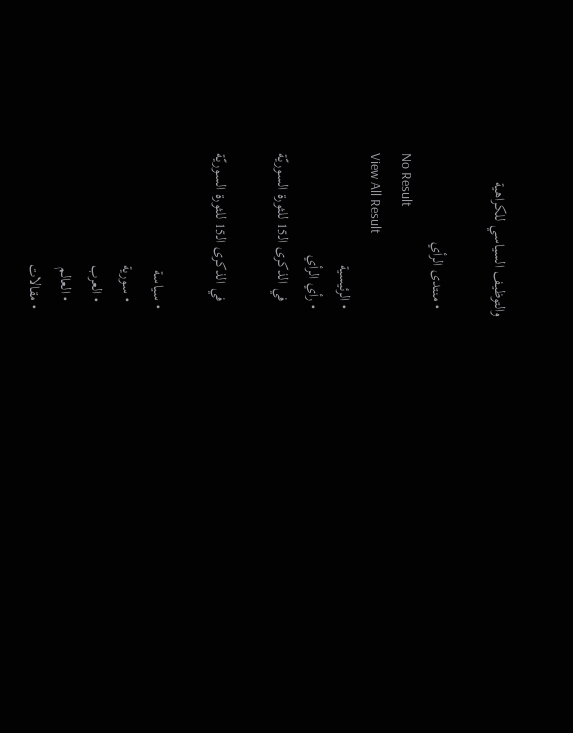والتوظيف السياسي للكراهية

  • منتدى الرأي
No Result
View All Result
  • الرئيسية
  • رأي الرأي
    في الذكرى الـ15 للثورة السوريّة

    في الذكرى الـ15 للثورة السوريّة

  • سياسة
    • سورية
    • العرب
    • العالم
  • مقالات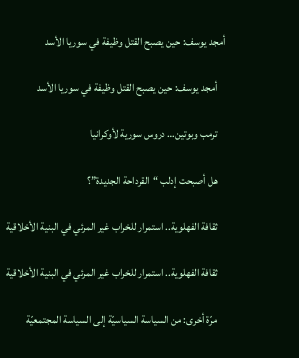أمجد يوسف: حين يصبح القتل وظيفة في سوريا الأسد

    أمجد يوسف: حين يصبح القتل وظيفة في سوريا الأسد

    ترمب وبوتين… دروس سورية لأوكرانيا

    هل أصبحت إدلب “القرداحة الجديدة”؟

    ثقافة الفهلوية.. استمرار للخراب غير المرئي في البنية الأخلاقية

    ثقافة الفهلوية.. استمرار للخراب غير المرئي في البنية الأخلاقية

    مرّة أخرى: من السياسة السياسيّة إلى السياسة المجتمعيّة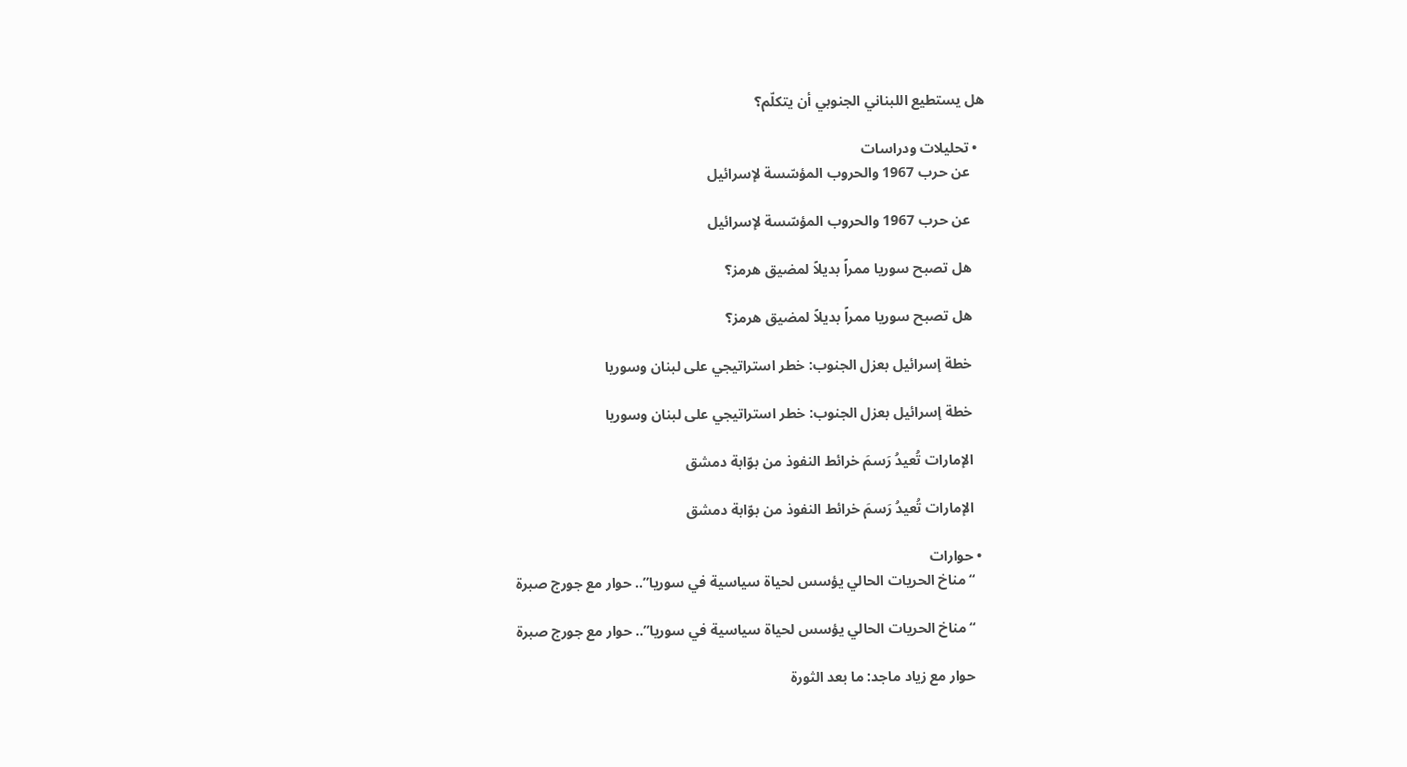هل يستطيع اللبناني الجنوبي أن يتكلّم؟

  • تحليلات ودراسات
    عن حرب 1967 والحروب المؤسّسة لإسرائيل

    عن حرب 1967 والحروب المؤسّسة لإسرائيل

    هل تصبح سوريا ممراً بديلاً لمضيق هرمز؟

    هل تصبح سوريا ممراً بديلاً لمضيق هرمز؟

    خطة إسرائيل بعزل الجنوب: خطر استراتيجي على لبنان وسوريا

    خطة إسرائيل بعزل الجنوب: خطر استراتيجي على لبنان وسوريا

    الإمارات تُعيدُ رَسمَ خرائط النفوذ من بوّابة دمشق

    الإمارات تُعيدُ رَسمَ خرائط النفوذ من بوّابة دمشق

  • حوارات
    “مناخ الحريات الحالي يؤسس لحياة سياسية في سوريا”.. حوار مع جورج صبرة

    “مناخ الحريات الحالي يؤسس لحياة سياسية في سوريا”.. حوار مع جورج صبرة

    حوار مع زياد ماجد: ما بعد الثورة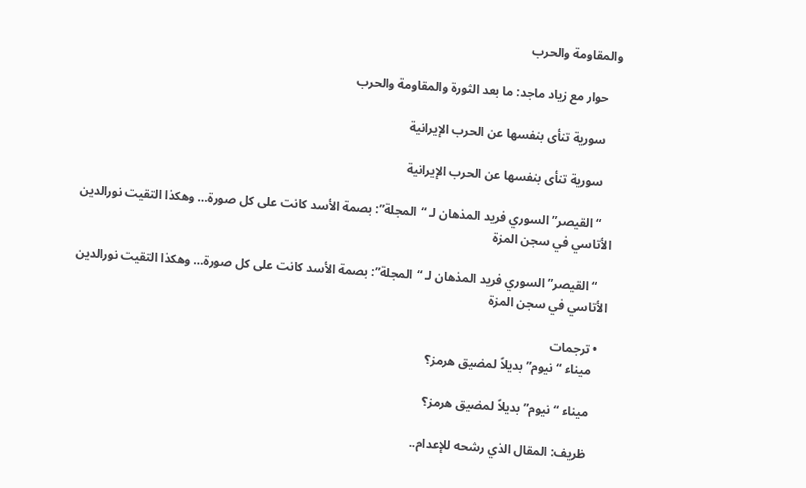والمقاومة والحرب

    حوار مع زياد ماجد: ما بعد الثورة والمقاومة والحرب

    سورية تنأى بنفسها عن الحرب الإيرانية

    سورية تنأى بنفسها عن الحرب الإيرانية

    “القيصر” السوري فريد المذهان لـ “المجلة”: بصمة الأسد كانت على كل صورة… وهكذا التقيت نورالدين الأتاسي في سجن المزة

    “القيصر” السوري فريد المذهان لـ “المجلة”: بصمة الأسد كانت على كل صورة… وهكذا التقيت نورالدين الأتاسي في سجن المزة

  • ترجمات
    ميناء “نيوم” بديلاً لمضيق هرمز؟

    ميناء “نيوم” بديلاً لمضيق هرمز؟

    ظريف: المقال الذي رشحه للإعدام..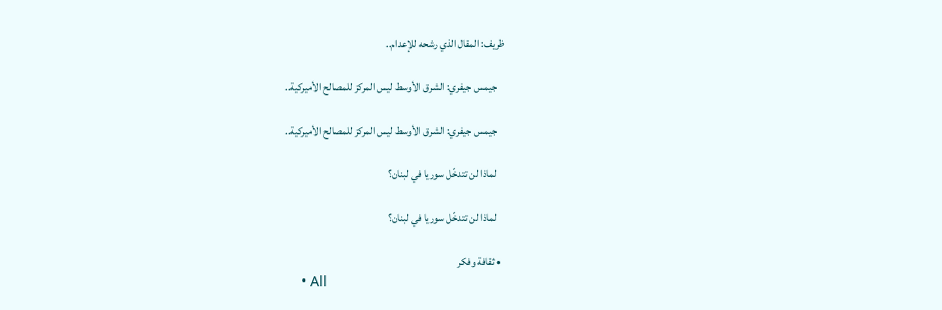ظريف: المقال الذي رشحه للإعدام..

    جيمس جيفري: الشرق الأوسط ليس المركز للمصالح الأميركية..

    جيمس جيفري: الشرق الأوسط ليس المركز للمصالح الأميركية..

    لماذا لن تتدخّل سوريا في لبنان؟

    لماذا لن تتدخّل سوريا في لبنان؟

  • ثقافة وفكر
    • All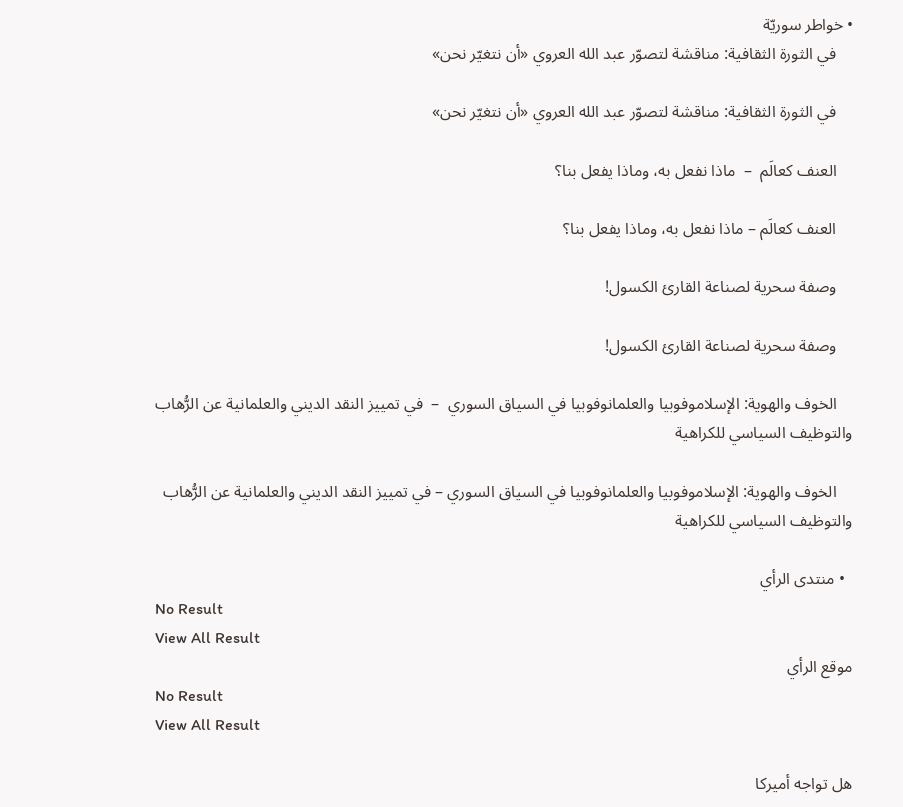• خواطر سوريّة
    في الثورة الثقافية: مناقشة لتصوّر عبد الله العروي «أن نتغيّر نحن»

    في الثورة الثقافية: مناقشة لتصوّر عبد الله العروي «أن نتغيّر نحن»

    العنف كعالَم  –  ماذا نفعل به، وماذا يفعل بنا؟

    العنف كعالَم – ماذا نفعل به، وماذا يفعل بنا؟

    وصفة سحرية لصناعة القارئ الكسول!

    وصفة سحرية لصناعة القارئ الكسول!

    الخوف والهوية: الإسلاموفوبيا والعلمانوفوبيا في السياق السوري  –  في تمييز النقد الديني والعلمانية عن الرُّهاب والتوظيف السياسي للكراهية

    الخوف والهوية: الإسلاموفوبيا والعلمانوفوبيا في السياق السوري – في تمييز النقد الديني والعلمانية عن الرُّهاب والتوظيف السياسي للكراهية

  • منتدى الرأي
No Result
View All Result
موقع الرأي
No Result
View All Result

هل تواجه أميركا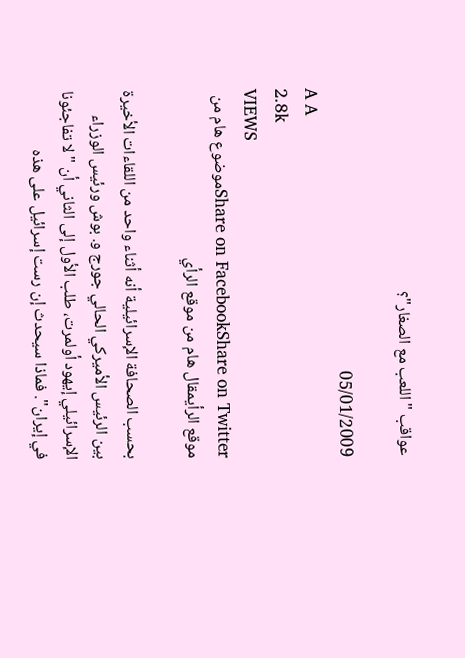عواقب "اللعب مع الصغار"؟

05/01/2009
A A
2.8k
VIEWS
Share on FacebookShare on Twitterموضوع هام من موقع الرأيمقال هام من موقع الرأي

بحسب الصحافة الإسرائيلية أنه أثناء واحد من اللقاءات الأخيرة بين الرئيس الأميركي الحالي جورج و. بوش ورئيس الوزراء الإسرائيلي إيهود أولمرت، طلب الأول إلى الثاني أن "لا تفاجئونا في إيران". فماذا سيحدث إن رست إسرائيل على هذه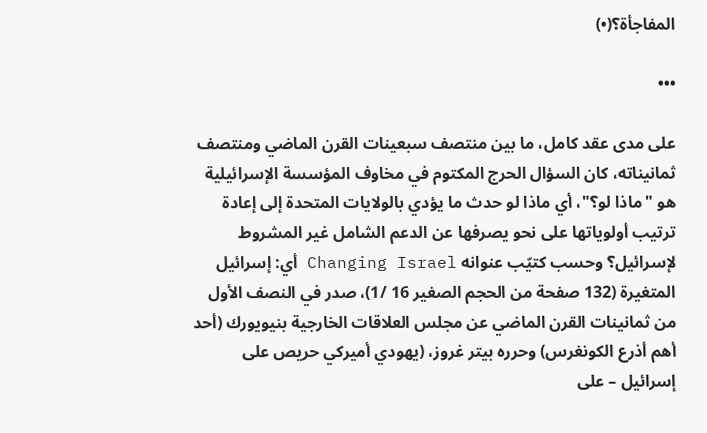المفاجأة؟(•)

•••

على مدى عقد كامل، ما بين منتصف سبعينات القرن الماضي ومنتصف ثمانيناته، كان السؤال الحرج المكتوم في مخاوف المؤسسة الإسرائيلية هو "ماذا لو؟"، أي ماذا لو حدث ما يؤدي بالولايات المتحدة إلى إعادة ترتيب أولوياتها على نحو يصرفها عن الدعم الشامل غير المشروط لإسرائيل؟ وحسب كتيّب عنوانه Changing Israel أي: إسرائيل المتغيرة (132 صفحة من الحجم الصغير 16 /1)، صدر في النصف الأول من ثمانينات القرن الماضي عن مجلس العلاقات الخارجية بنيويورك (أحد أهم أذرع الكونغرس) وحرره بيتر غروز، (يهودي أميركي حريص على إسرائيل – على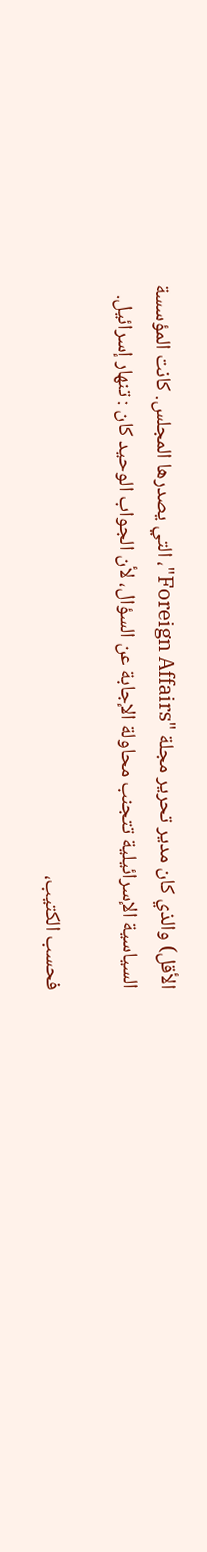الأقل) والذي كان مدير تحرير مجلة "Foreign Affairs"، التي يصدرها المجلس. كانت المؤسسة السياسية الإسرائيلية تتجنب محاولة الإجابة عن السؤال، لأن الجواب الوحيد كان : تنهار إسرائيل.

فحسب الكتيب،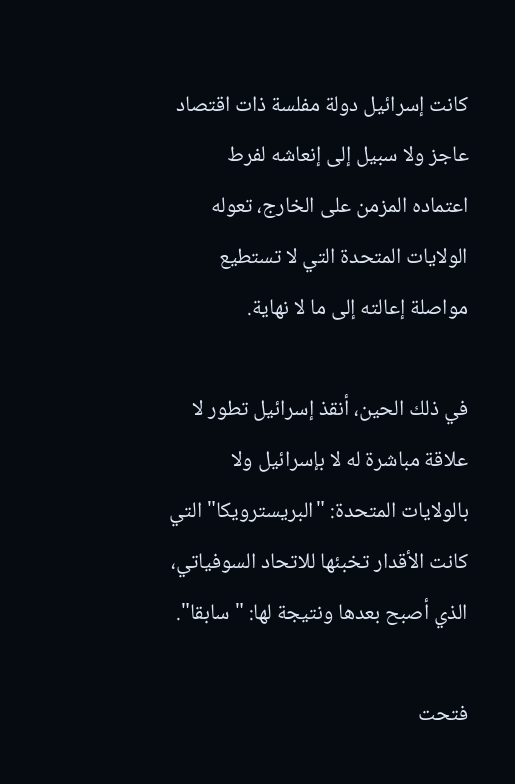كانت إسرائيل دولة مفلسة ذات اقتصاد عاجز ولا سبيل إلى إنعاشه لفرط اعتماده المزمن على الخارج، تعوله الولايات المتحدة التي لا تستطيع مواصلة إعالته إلى ما لا نهاية.

في ذلك الحين، أنقذ إسرائيل تطور لا علاقة مباشرة له لا بإسرائيل ولا بالولايات المتحدة: "البريسترويكا" التي كانت الأقدار تخبئها للاتحاد السوفياتي، الذي أصبح بعدها ونتيجة لها: "سابقا".

فتحت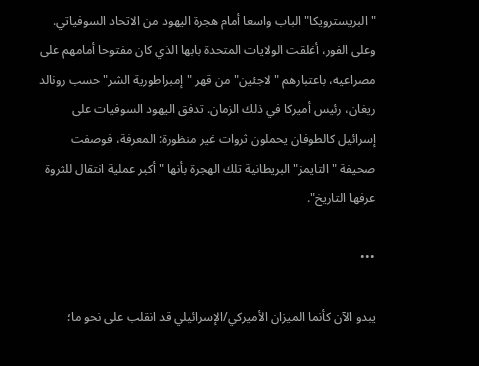"البريسترويكا" الباب واسعا أمام هجرة اليهود من الاتحاد السوفياتي. وعلى الفور، أغلقت الولايات المتحدة بابها الذي كان مفتوحا أمامهم على مصراعيه، باعتبارهم " لاجئين" من قهر "إمبراطورية الشر" حسب رونالد ريغان، رئيس أميركا في ذلك الزمان. تدفق اليهود السوفيات على إسرائيل كالطوفان يحملون ثروات غير منظورة: المعرفة، فوصفت صحيفة "التايمز" البريطانية تلك الهجرة بأنها "أكبر عملية انتقال للثروة عرفها التاريخ".

•••

يبدو الآن كأنما الميزان الأميركي/الإسرائيلي قد انقلب على نحو ما؛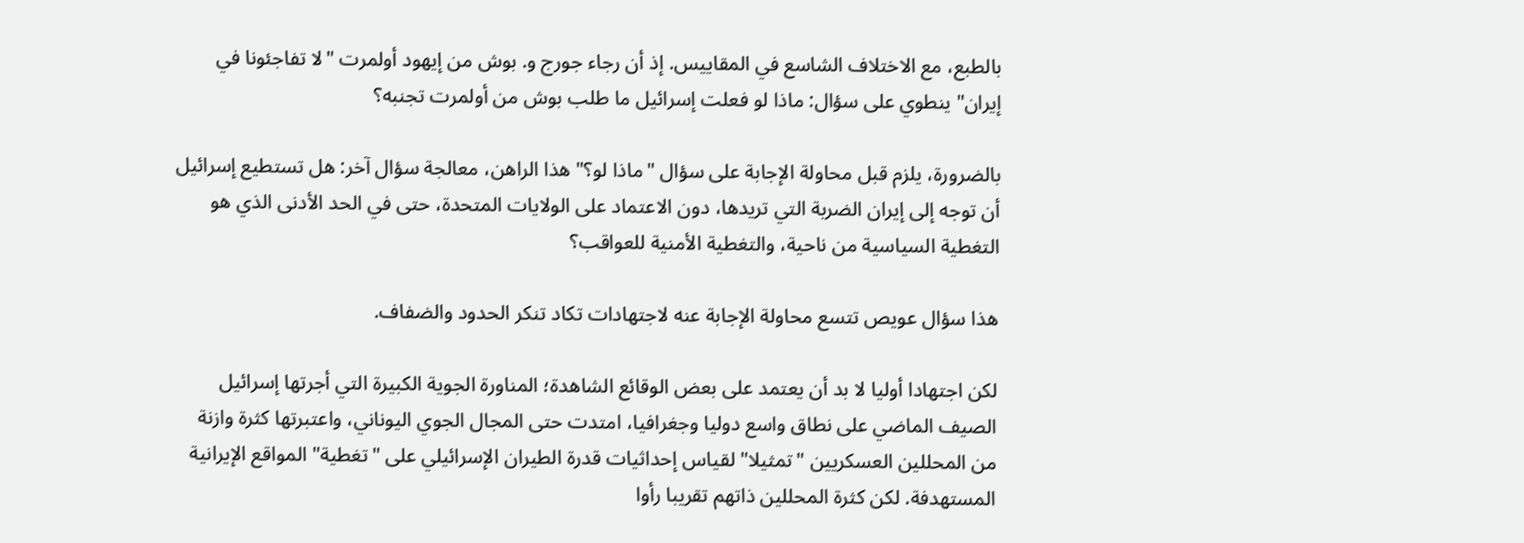بالطبع، مع الاختلاف الشاسع في المقاييس. إذ أن رجاء جورج و. بوش من إيهود أولمرت "لا تفاجئونا في إيران" ينطوي على سؤال: ماذا لو فعلت إسرائيل ما طلب بوش من أولمرت تجنبه؟

بالضرورة، يلزم قبل محاولة الإجابة على سؤال "ماذا لو؟" هذا الراهن، معالجة سؤال آخر: هل تستطيع إسرائيل أن توجه إلى إيران الضربة التي تريدها، دون الاعتماد على الولايات المتحدة، حتى في الحد الأدنى الذي هو التغطية السياسية من ناحية، والتغطية الأمنية للعواقب؟

هذا سؤال عويص تتسع محاولة الإجابة عنه لاجتهادات تكاد تنكر الحدود والضفاف.

لكن اجتهادا أوليا لا بد أن يعتمد على بعض الوقائع الشاهدة؛ المناورة الجوية الكبيرة التي أجرتها إسرائيل الصيف الماضي على نطاق واسع دوليا وجغرافيا، امتدت حتى المجال الجوي اليوناني، واعتبرتها كثرة وازنة من المحللين العسكريين "تمثيلا" لقياس إحداثيات قدرة الطيران الإسرائيلي على "تغطية" المواقع الإيرانية المستهدفة. لكن كثرة المحللين ذاتهم تقريبا رأوا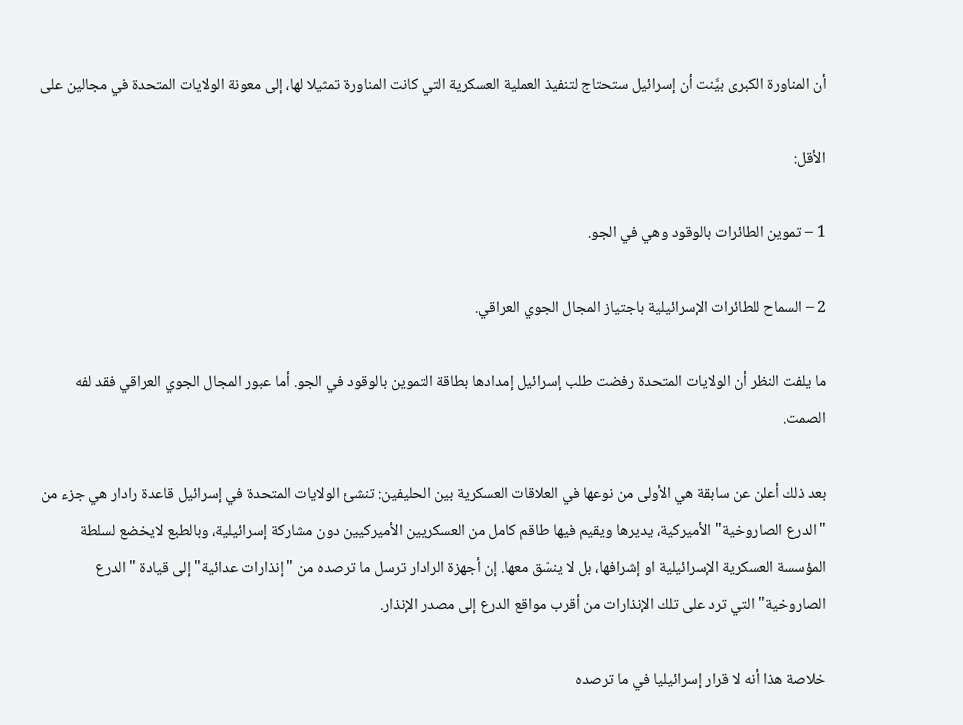أن المناورة الكبرى بيَّنت أن إسرائيل ستحتاج لتنفيذ العملية العسكرية التي كانت المناورة تمثيلا لها، إلى معونة الولايات المتحدة في مجالين على

الأقل:

1 – تموين الطائرات بالوقود وهي في الجو.

2 – السماح للطائرات الإسرائيلية باجتياز المجال الجوي العراقي.

ما يلفت النظر أن الولايات المتحدة رفضت طلب إسرائيل إمدادها بطاقة التموين بالوقود في الجو. أما عبور المجال الجوي العراقي فقد لفه الصمت.

بعد ذلك أعلن عن سابقة هي الأولى من نوعها في العلاقات العسكرية بين الحليفين: تنشئ الولايات المتحدة في إسرائيل قاعدة رادار هي جزء من "الدرع الصاروخية" الأميركية، يديرها ويقيم فيها طاقم كامل من العسكريين الأميركيين دون مشاركة إسرائيلية، وبالطبع لايخضع لسلطة المؤسسة العسكرية الإسرائيلية او إشرافها، بل لا ينسّق معها. إن أجهزة الرادار ترسل ما ترصده من "إنذارات عدائية" إلى قيادة "الدرع الصاروخية" التي ترد على تلك الإنذارات من أقرب مواقع الدرع إلى مصدر الإنذار.

خلاصة هذا أنه لا قرار إسرائيليا في ما ترصده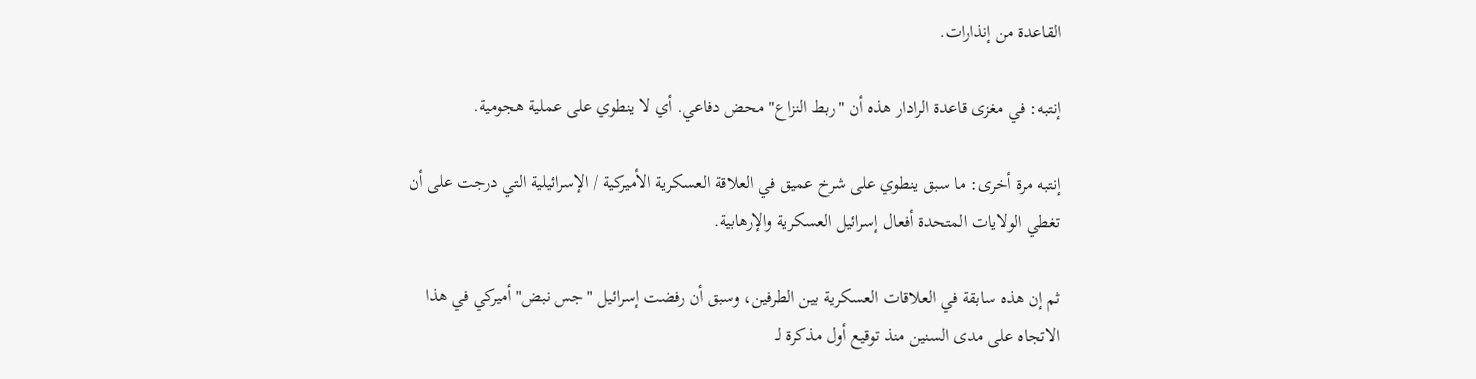القاعدة من إنذارات.

إنتبه: في مغزى قاعدة الرادار هذه أن "ربط النزاع" محض دفاعي. أي لا ينطوي على عملية هجومية.

إنتبه مرة أخرى: ما سبق ينطوي على شرخ عميق في العلاقة العسكرية الأميركية / الإسرائيلية التي درجت على أن تغطي الولايات المتحدة أفعال إسرائيل العسكرية والإرهابية.

ثم إن هذه سابقة في العلاقات العسكرية بين الطرفين، وسبق أن رفضت إسرائيل "جس نبض" أميركي في هذا الاتجاه على مدى السنين منذ توقيع أول مذكرة لـ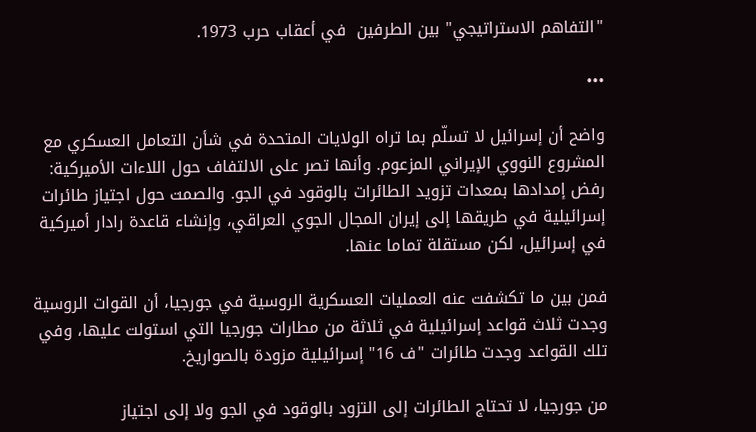"التفاهم الاستراتيجي" بين الطرفين  في أعقاب حرب 1973.

•••

واضح أن إسرائيل لا تسلّم بما تراه الولايات المتحدة في شأن التعامل العسكري مع المشروع النووي الإيراني المزعوم. وأنها تصر على الالتفاف حول اللاءات الأميركية: رفض إمدادها بمعدات تزويد الطائرات بالوقود في الجو. والصمت حول اجتياز طائرات إسرائيلية في طريقها إلى إيران المجال الجوي العراقي، وإنشاء قاعدة رادار أميركية في إسرائيل، لكن مستقلة تماما عنها.

فمن بين ما تكشفت عنه العمليات العسكرية الروسية في جورجيا، أن القوات الروسية وجدت ثلاث قواعد إسرائيلية في ثلاثة من مطارات جورجيا التي استولت عليها، وفي تلك القواعد وجدت طائرات "ف 16" إسرائيلية مزودة بالصواريخ.

من جورجيا، لا تحتاج الطائرات إلى التزود بالوقود في الجو ولا إلى اجتياز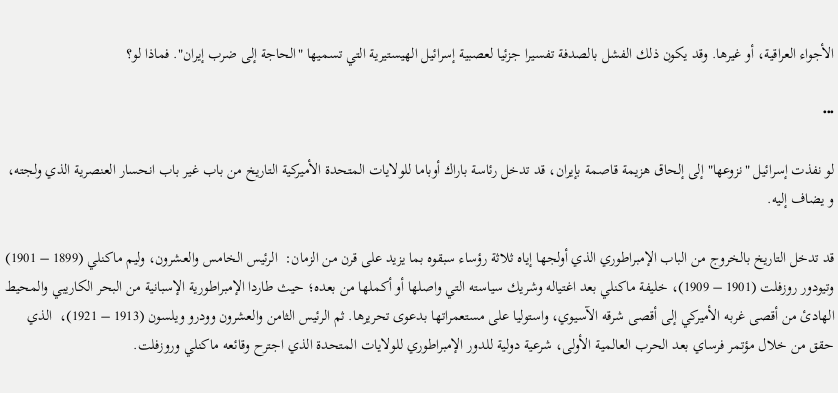الأجواء العراقية، أو غيرها. وقد يكون ذلك الفشل بالصدفة تفسيرا جزئيا لعصبية إسرائيل الهيستيرية التي تسميها "الحاجة إلى ضرب إيران". فماذا لو؟

•••

لو نفذت إسرائيل "نزوعها" إلى إلحاق هزيمة قاصمة بإيران، قد تدخل رئاسة باراك أوباما للولايات المتحدة الأميركية التاريخ من باب غير باب انحسار العنصرية الذي ولجته، و يضاف إليه.

قد تدخل التاريخ بالخروج من الباب الإمبراطوري الذي أولجها إياه ثلاثة رؤساء سبقوه بما يزيد على قرن من الزمان:  الرئيس الخامس والعشرون، وليم ماكنلي (1899 – 1901) وتيودور روزفلت (1901 – 1909)، خليفة ماكنلي بعد اغتياله وشريك سياسته التي واصلها أو أكملها من بعده؛ حيث طاردا الإمبراطورية الإسبانية من البحر الكاريبي والمحيط الهادئ من أقصى غربه الأميركي إلى أقصى شرقه الآسيوي، واستوليا على مستعمراتها بدعوى تحريرها. ثم الرئيس الثامن والعشرون وودرو ويلسون (1913 – 1921)،  الذي حقق من خلال مؤتمر فرساي بعد الحرب العالمية الأولى، شرعية دولية للدور الإمبراطوري للولايات المتحدة الذي اجترح وقائعه ماكنلي وروزفلت.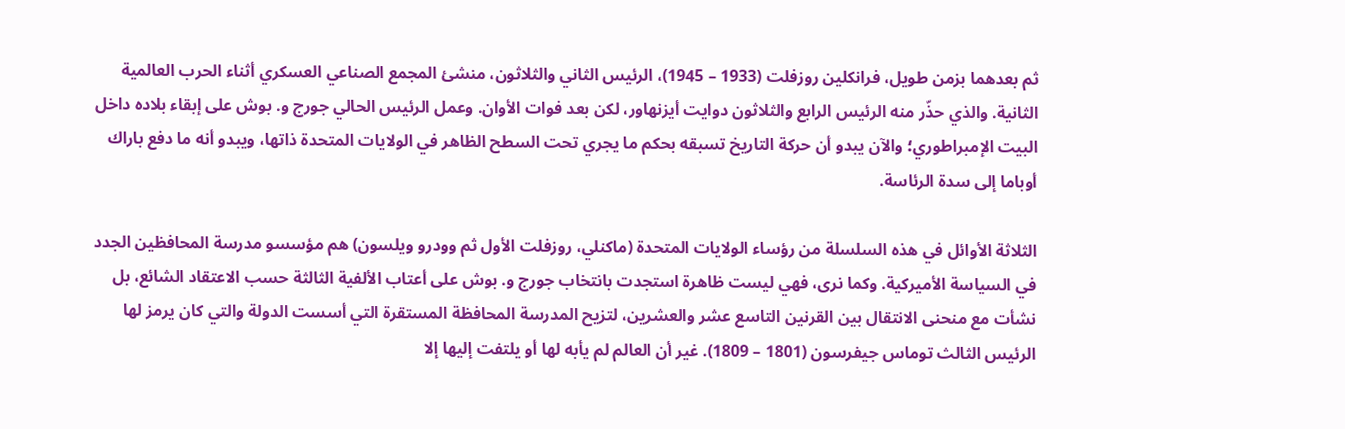ثم بعدهما بزمن طويل، فرانكلين روزفلت (1933 – 1945)، الرئيس الثاني والثلاثون، منشئ المجمع الصناعي العسكري أثناء الحرب العالمية الثانية. والذي حذّر منه الرئيس الرابع والثلاثون دوايت أيزنهاور، لكن بعد فوات الأوان. وعمل الرئيس الحالي جورج و. بوش على إبقاء بلاده داخل البيت الإمبراطوري؛ والآن يبدو أن حركة التاريخ تسبقه بحكم ما يجري تحت السطح الظاهر في الولايات المتحدة ذاتها، ويبدو أنه ما دفع باراك أوباما إلى سدة الرئاسة.

الثلاثة الأوائل في هذه السلسلة من رؤساء الولايات المتحدة (ماكنلي، روزفلت الأول ثم وودرو ويلسون) هم مؤسسو مدرسة المحافظين الجدد في السياسة الأميركية. وكما نرى، فهي ليست ظاهرة استجدت بانتخاب جورج و. بوش على أعتاب الألفية الثالثة حسب الاعتقاد الشائع، بل نشأت مع منحنى الانتقال بين القرنين التاسع عشر والعشرين، لتزيح المدرسة المحافظة المستقرة التي أسست الدولة والتي كان يرمز لها الرئيس الثالث توماس جيفرسون (1801 – 1809). غير أن العالم لم يأبه لها أو يلتفت إليها إلا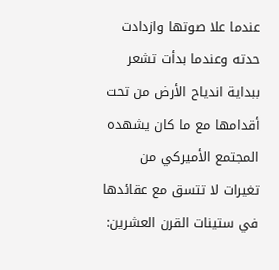عندما علا صوتها وازدادت حدته وعندما بدأت تشعر ببداية اندياح الأرض من تحت أقدامها مع ما كان يشهده المجتمع الأميركي من تغيرات لا تتسق مع عقائدها في ستينات القرن العشرين: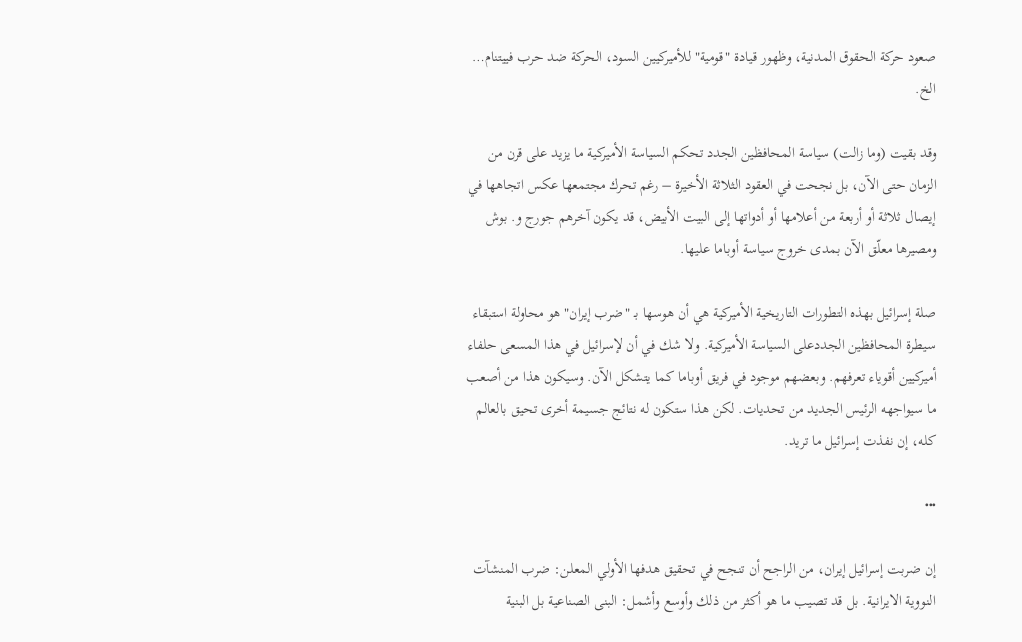صعود حركة الحقوق المدنية، وظهور قيادة "قومية" للأميركيين السود، الحركة ضد حرب فييتنام… الخ.

وقد بقيت (وما زالت) سياسة المحافظين الجدد تحكم السياسة الأميركية ما يزيد على قرن من الزمان حتى الآن، بل نجحت في العقود الثلاثة الأخيرة – رغم تحرك مجتمعها عكس اتجاهها في إيصال ثلاثة أو أربعة من أعلامها أو أدواتها إلى البيت الأبيض، قد يكون آخرهم جورج و. بوش ومصيرها معلّق الآن بمدى خروج سياسة أوباما عليها.

صلة إسرائيل بهذه التطورات التاريخية الأميركية هي أن هوسها بـ "ضرب إيران" هو محاولة استبقاء سيطرة المحافظين الجددعلى السياسة الأميركية. ولا شك في أن لإسرائيل في هذا المسعى حلفاء أميركيين أقوياء تعرفهم. وبعضهم موجود في فريق أوباما كما يتشكل الآن. وسيكون هذا من أصعب ما سيواجهه الرئيس الجديد من تحديات. لكن هذا ستكون له نتائج جسيمة أخرى تحيق بالعالم كله، إن نفذت إسرائيل ما تريد.

•••

إن ضربت إسرائيل إيران، من الراجح أن تنجح في تحقيق هدفها الأولي المعلن: ضرب المنشآت النووية الايرانية. بل قد تصيب ما هو أكثر من ذلك وأوسع وأشمل: البنى الصناعية بل البنية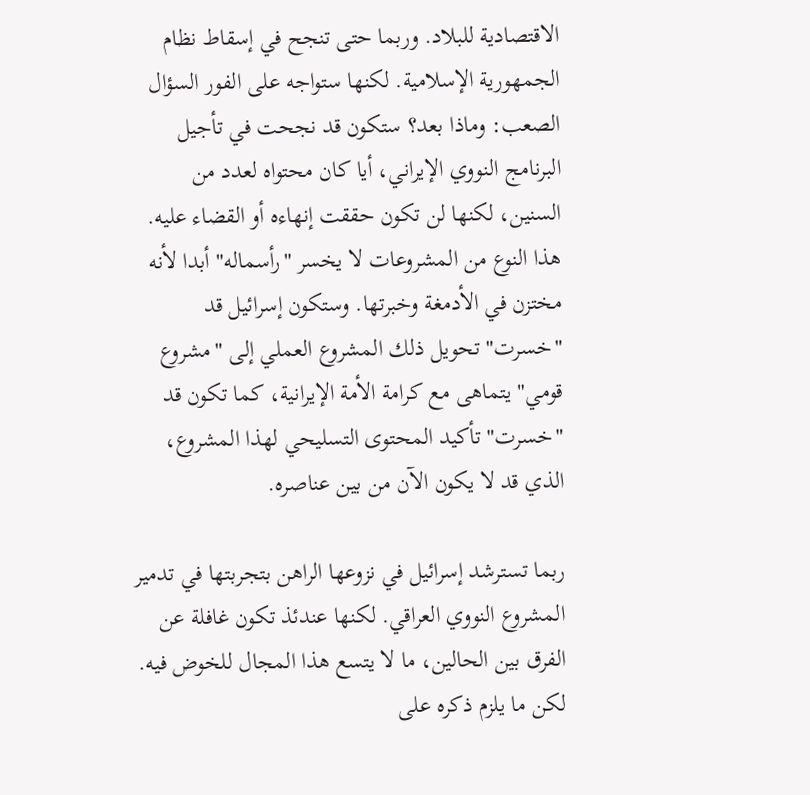الاقتصادية للبلاد. وربما حتى تنجح في إسقاط نظام الجمهورية الإسلامية. لكنها ستواجه على الفور السؤال الصعب: وماذا بعد؟ ستكون قد نجحت في تأجيل البرنامج النووي الإيراني، أيا كان محتواه لعدد من السنين، لكنها لن تكون حققت إنهاءه أو القضاء عليه. هذا النوع من المشروعات لا يخسر "رأسماله" أبدا لأنه مختزن في الأدمغة وخبرتها. وستكون إسرائيل قد "خسرت" تحويل ذلك المشروع العملي إلى "مشروع قومي" يتماهى مع كرامة الأمة الإيرانية، كما تكون قد "خسرت" تأكيد المحتوى التسليحي لهذا المشروع، الذي قد لا يكون الآن من بين عناصره.

ربما تسترشد إسرائيل في نزوعها الراهن بتجربتها في تدمير المشروع النووي العراقي. لكنها عندئذ تكون غافلة عن الفرق بين الحالين، ما لا يتسع هذا المجال للخوض فيه. لكن ما يلزم ذكره على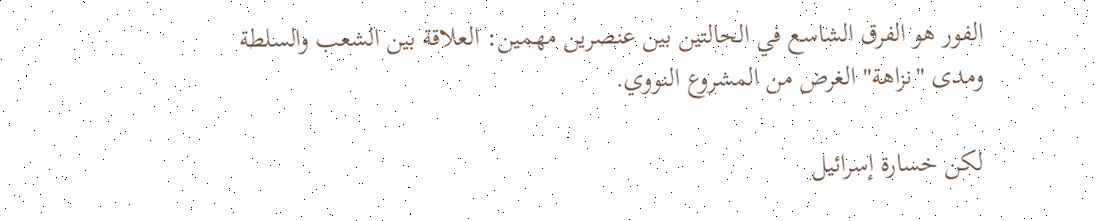الفور هو الفرق الشاسع في الحالتين بين عنصرين مهمين: العلاقة بين الشعب والسلطة ومدى "نزاهة" الغرض من المشروع النووي.

لكن خسارة إسرائيل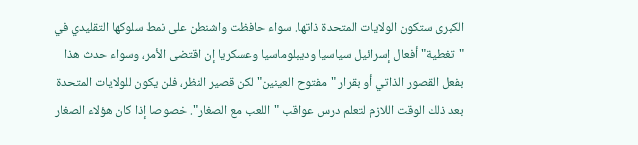الكبرى ستكون الولايات المتحدة ذاتها. سواء حافظت واشنطن على نمط سلوكها التقليدي في "تغطية" أفعال إسرائيل سياسيا وديبلوماسيا وعسكريا إن اقتضى الأمر، وسواء حدث هذا بفعل القصور الذاتي أو بقرار "مفتوح العينين" لكن قصير النظر، فلن يكون للولايات المتحدة بعد ذلك الوقت اللازم لتعلم درس عواقب "اللعب مع الصغار". خصوصا إذا كان هؤلاء الصغار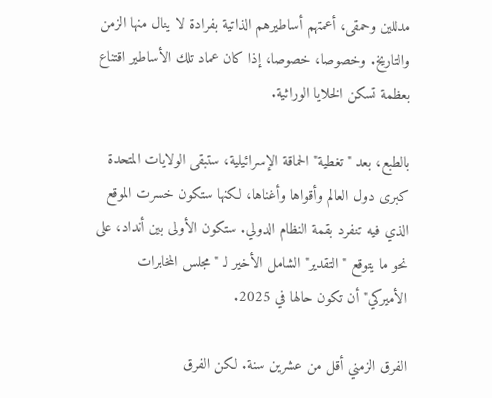مدللين وحمقى، أعمتهم أساطيرهم الذاتية بفرادة لا ينال منها الزمن والتاريخ. وخصوصا، خصوصا، إذا كان عماد تلك الأساطير اقتناع بعظمة تسكن الخلايا الوراثية.

بالطبع، بعد "تغطية" الحماقة الإسرائيلية، ستبقى الولايات المتحدة كبرى دول العالم وأقواها وأغناها، لكنها ستكون خسرت الموقع الذي فيه تنفرد بقمة النظام الدولي. ستكون الأولى بين أنداد، على نحو ما يتوقع "التقدير" الشامل الأخير لـ "مجلس المخابرات الأميركي" أن تكون حالها في 2025.

الفرق الزمني أقل من عشرين سنة. لكن الفرق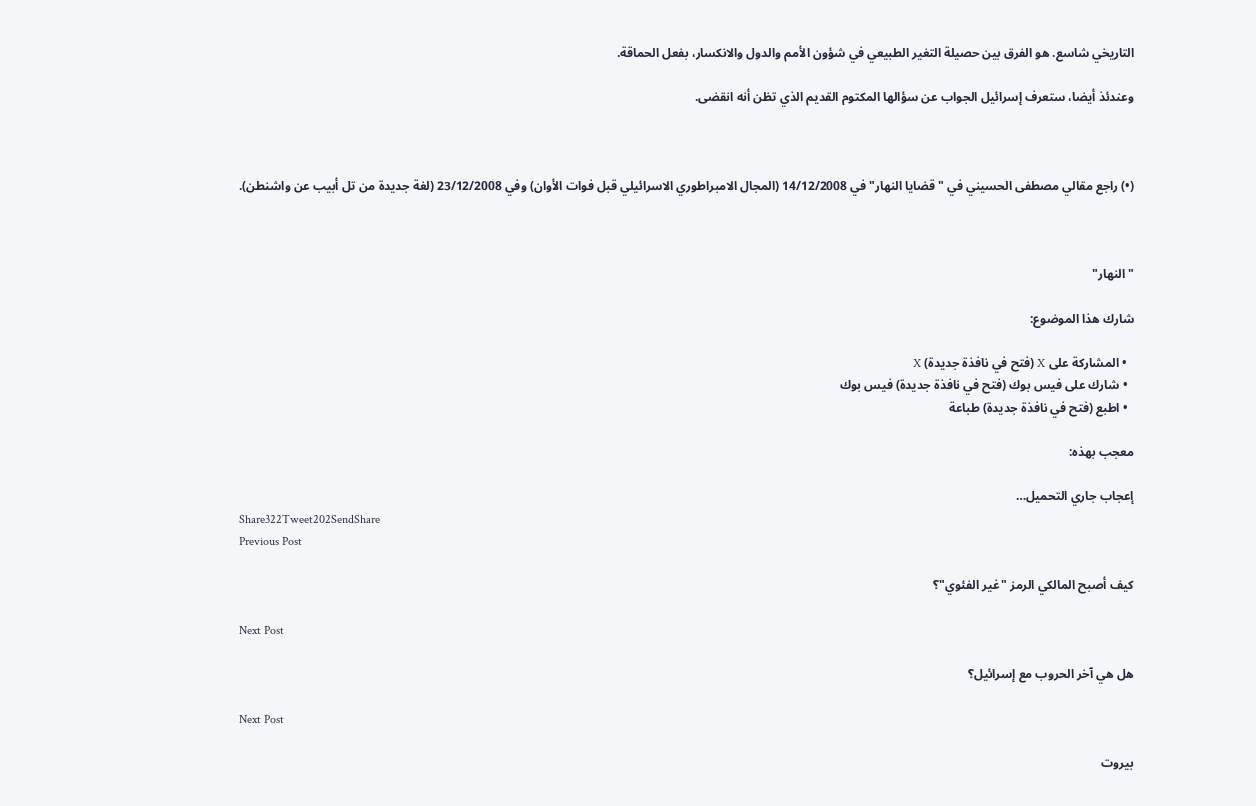التاريخي شاسع. هو الفرق بين حصيلة التغير الطبيعي في شؤون الأمم والدول والانكسار، بفعل الحماقة.

وعندئذ أيضا، ستعرف إسرائيل الجواب عن سؤالها المكتوم القديم الذي تظن أنه انقضى.



(•) راجع مقالي مصطفى الحسيني في "قضايا النهار" في 14/12/2008 (المجال الامبراطوري الاسرائيلي قبل فوات الأوان) وفي 23/12/2008 (لغة جديدة من تل أبيب عن واشنطن).



"النهار"

شارك هذا الموضوع:

  • المشاركة على X (فتح في نافذة جديدة) X
  • شارك على فيس بوك (فتح في نافذة جديدة) فيس بوك
  • اطبع (فتح في نافذة جديدة) طباعة

معجب بهذه:

إعجاب جاري التحميل…
Share322Tweet202SendShare
Previous Post

كيف أصبح المالكي الرمز "غير الفئوي"؟

Next Post

هل هي آخر الحروب مع إسرائيل؟

Next Post

بيروت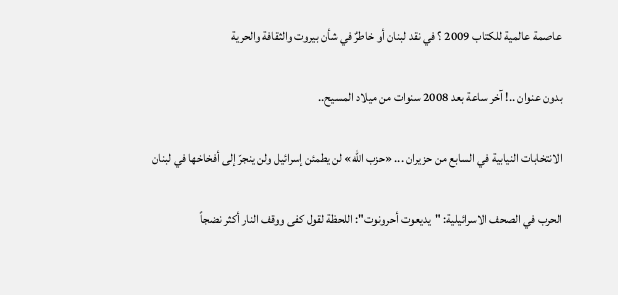عاصمة عالمية للكتاب 2009 ؟ في نقد لبنان أو خاطرٌ في شأن بيروت والثقافة والحرية

بدون عنوان ..! آخر ساعة بعد 2008 سنوات من ميلاد المسيح..

الانتخابات النيابية في السابع من حزيران ... «حزب الله» لن يطمئن إسرائيل ولن ينجرّ إلى أفخاخها في لبنان

الحرب في الصحف الاسرائيلية: "يديعوت أحرونوت": اللحظة لقول كفى ووقف النار أكثر نضجاً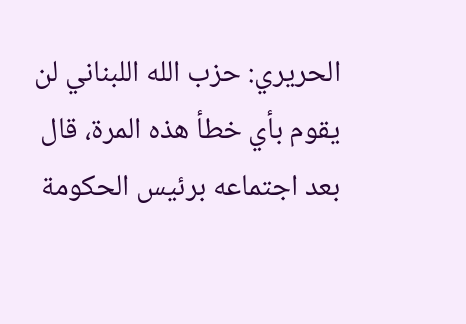الحريري: حزب الله اللبناني لن يقوم بأي خطأ هذه المرة، قال بعد اجتماعه برئيس الحكومة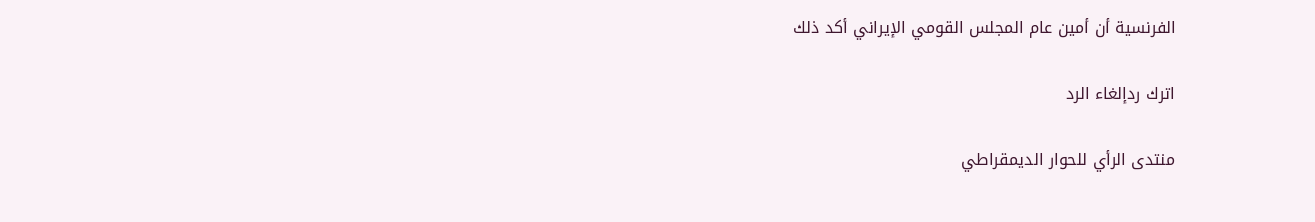الفرنسية أن أمين عام المجلس القومي الإيراني أكد ذلك

اترك ردإلغاء الرد

منتدى الرأي للحوار الديمقراطي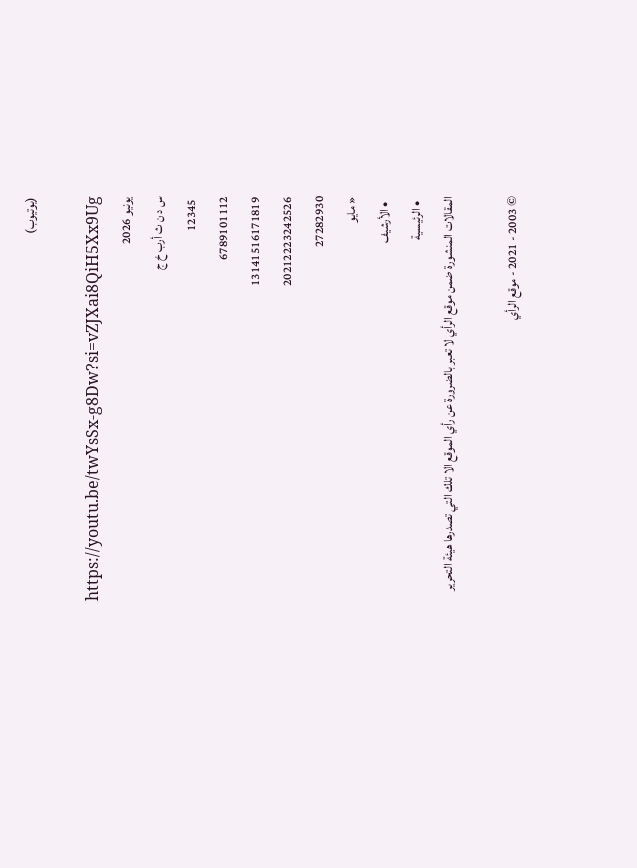(يوتيوب)

https://youtu.be/twYsSx-g8Dw?si=vZJXai8QiH5Xx9Ug
يونيو 2026
س د ن ث أرب خ ج
 12345
6789101112
13141516171819
20212223242526
27282930
« مايو
  • الأرشيف
  • الرئيسية
المقالات المنشورة ضمن موقع الرأي لا تعبر بالضرورة عن رأي الموقع الا تلك التي تصدرها هيئة التحرير

© 2003 - 2021 - موقع الرأي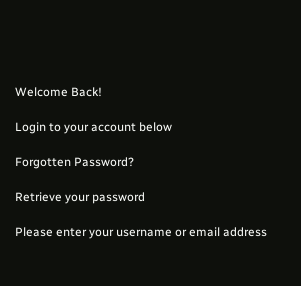Welcome Back!

Login to your account below

Forgotten Password?

Retrieve your password

Please enter your username or email address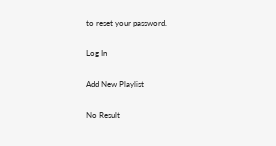to reset your password.

Log In

Add New Playlist

No Result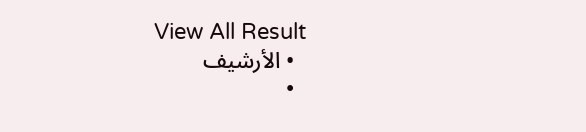View All Result
  • الأرشيف
  •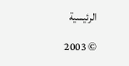الرئيسية

© 2003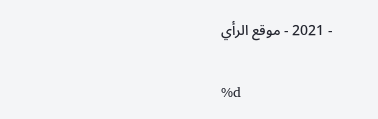- 2021 - موقع الرأي

%d